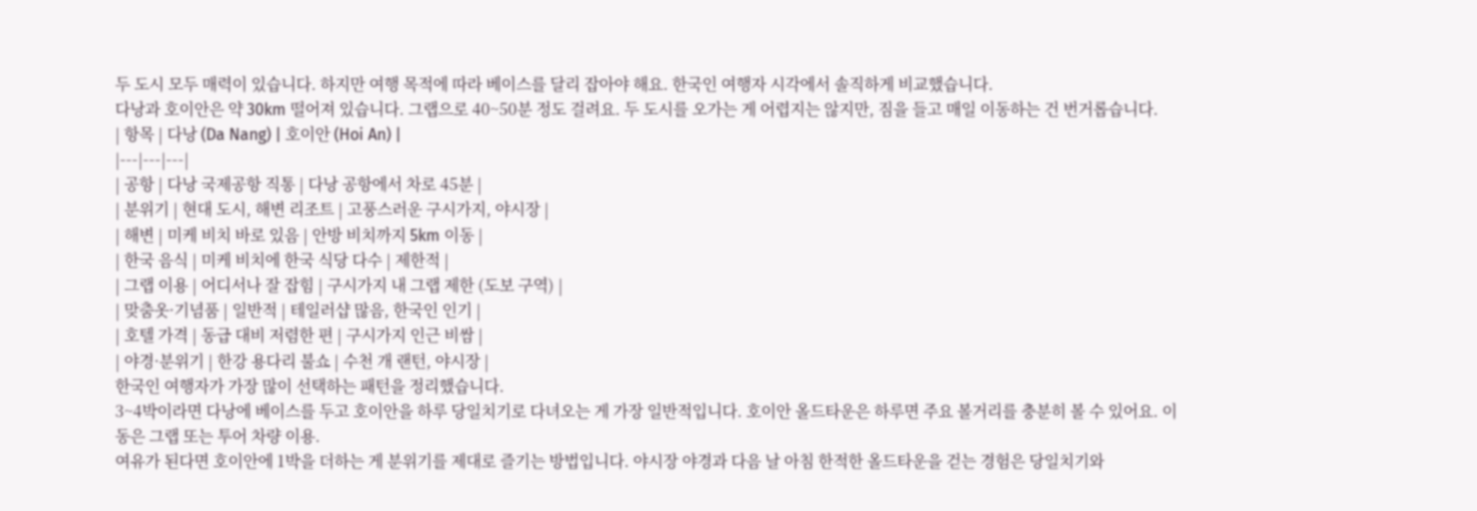두 도시 모두 매력이 있습니다. 하지만 여행 목적에 따라 베이스를 달리 잡아야 해요. 한국인 여행자 시각에서 솔직하게 비교했습니다.
다낭과 호이안은 약 30km 떨어져 있습니다. 그랩으로 40~50분 정도 걸려요. 두 도시를 오가는 게 어렵지는 않지만, 짐을 들고 매일 이동하는 건 번거롭습니다.
| 항목 | 다낭 (Da Nang) | 호이안 (Hoi An) |
|---|---|---|
| 공항 | 다낭 국제공항 직통 | 다낭 공항에서 차로 45분 |
| 분위기 | 현대 도시, 해변 리조트 | 고풍스러운 구시가지, 야시장 |
| 해변 | 미케 비치 바로 있음 | 안방 비치까지 5km 이동 |
| 한국 음식 | 미케 비치에 한국 식당 다수 | 제한적 |
| 그랩 이용 | 어디서나 잘 잡힘 | 구시가지 내 그랩 제한 (도보 구역) |
| 맞춤옷·기념품 | 일반적 | 테일러샵 많음, 한국인 인기 |
| 호텔 가격 | 동급 대비 저렴한 편 | 구시가지 인근 비쌈 |
| 야경·분위기 | 한강 용다리 불쇼 | 수천 개 랜턴, 야시장 |
한국인 여행자가 가장 많이 선택하는 패턴을 정리했습니다.
3~4박이라면 다낭에 베이스를 두고 호이안을 하루 당일치기로 다녀오는 게 가장 일반적입니다. 호이안 올드타운은 하루면 주요 볼거리를 충분히 볼 수 있어요. 이동은 그랩 또는 투어 차량 이용.
여유가 된다면 호이안에 1박을 더하는 게 분위기를 제대로 즐기는 방법입니다. 야시장 야경과 다음 날 아침 한적한 올드타운을 걷는 경험은 당일치기와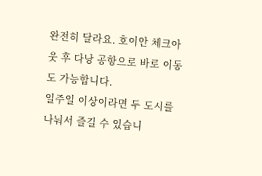완전히 달라요. 호이안 체크아웃 후 다낭 공항으로 바로 이동도 가능합니다.
일주일 이상이라면 두 도시를 나눠서 즐길 수 있습니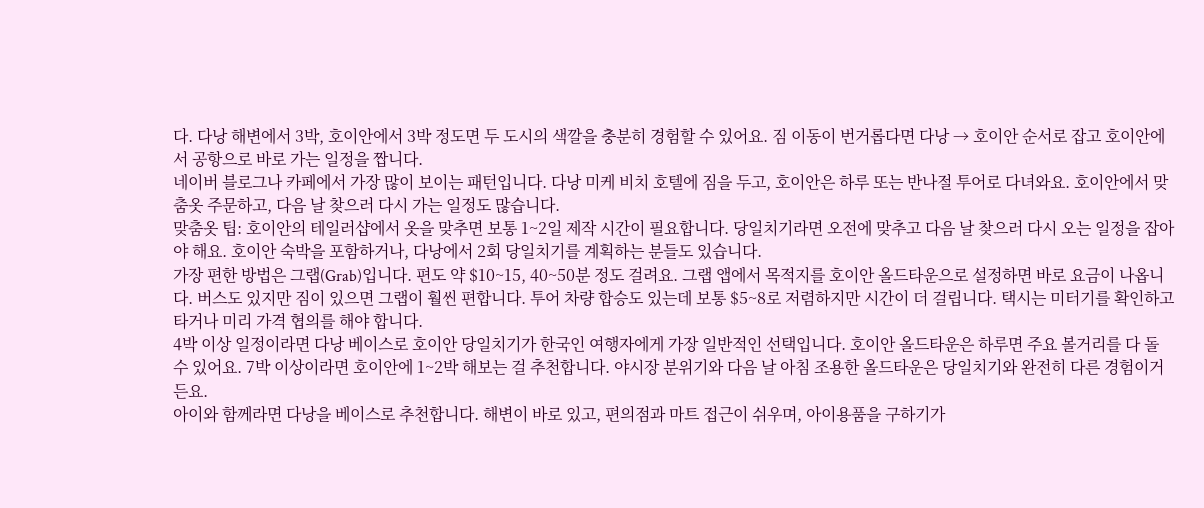다. 다낭 해변에서 3박, 호이안에서 3박 정도면 두 도시의 색깔을 충분히 경험할 수 있어요. 짐 이동이 번거롭다면 다낭 → 호이안 순서로 잡고 호이안에서 공항으로 바로 가는 일정을 짭니다.
네이버 블로그나 카페에서 가장 많이 보이는 패턴입니다. 다낭 미케 비치 호텔에 짐을 두고, 호이안은 하루 또는 반나절 투어로 다녀와요. 호이안에서 맞춤옷 주문하고, 다음 날 찾으러 다시 가는 일정도 많습니다.
맞춤옷 팁: 호이안의 테일러샵에서 옷을 맞추면 보통 1~2일 제작 시간이 필요합니다. 당일치기라면 오전에 맞추고 다음 날 찾으러 다시 오는 일정을 잡아야 해요. 호이안 숙박을 포함하거나, 다낭에서 2회 당일치기를 계획하는 분들도 있습니다.
가장 편한 방법은 그랩(Grab)입니다. 편도 약 $10~15, 40~50분 정도 걸려요. 그랩 앱에서 목적지를 호이안 올드타운으로 설정하면 바로 요금이 나옵니다. 버스도 있지만 짐이 있으면 그랩이 훨씬 편합니다. 투어 차량 합승도 있는데 보통 $5~8로 저렴하지만 시간이 더 걸립니다. 택시는 미터기를 확인하고 타거나 미리 가격 협의를 해야 합니다.
4박 이상 일정이라면 다낭 베이스로 호이안 당일치기가 한국인 여행자에게 가장 일반적인 선택입니다. 호이안 올드타운은 하루면 주요 볼거리를 다 돌 수 있어요. 7박 이상이라면 호이안에 1~2박 해보는 걸 추천합니다. 야시장 분위기와 다음 날 아침 조용한 올드타운은 당일치기와 완전히 다른 경험이거든요.
아이와 함께라면 다낭을 베이스로 추천합니다. 해변이 바로 있고, 편의점과 마트 접근이 쉬우며, 아이용품을 구하기가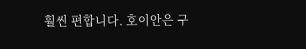훨씬 편합니다. 호이안은 구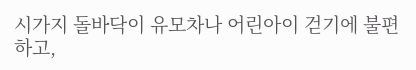시가지 돌바닥이 유모차나 어린아이 걷기에 불편하고,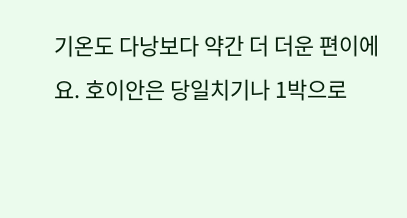기온도 다낭보다 약간 더 더운 편이에요. 호이안은 당일치기나 1박으로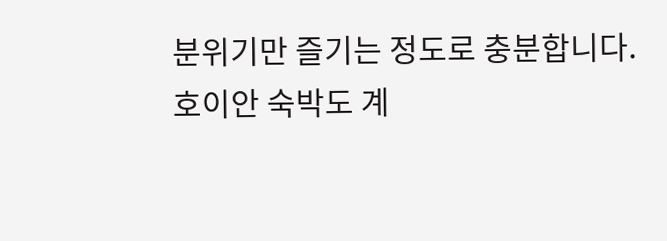분위기만 즐기는 정도로 충분합니다.
호이안 숙박도 계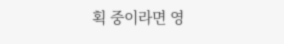획 중이라면 영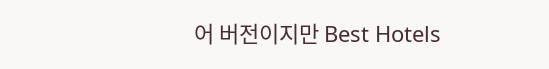어 버전이지만 Best Hotels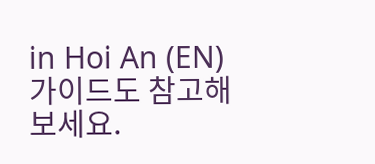in Hoi An (EN) 가이드도 참고해보세요.